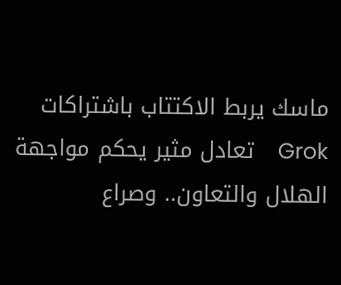ماسك يربط الاكتتاب باشتراكات Grok    تعادل مثير يحكم مواجهة الهلال والتعاون.. وصراع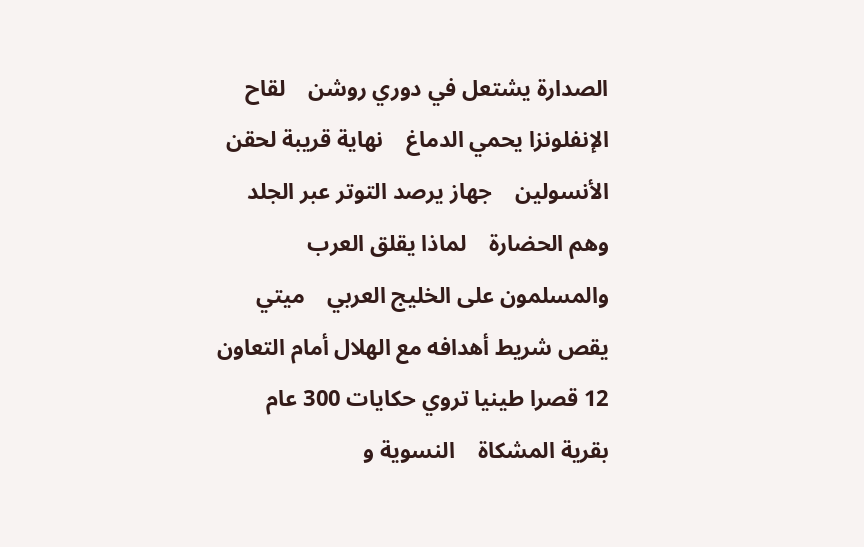الصدارة يشتعل في دوري روشن    لقاح الإنفلونزا يحمي الدماغ    نهاية قريبة لحقن الأنسولين    جهاز يرصد التوتر عبر الجلد    وهم الحضارة    لماذا يقلق العرب والمسلمون على الخليج العربي    ميتي يقص شريط أهدافه مع الهلال أمام التعاون    12 قصرا طينيا تروي حكايات 300 عام بقرية المشكاة    النسوية و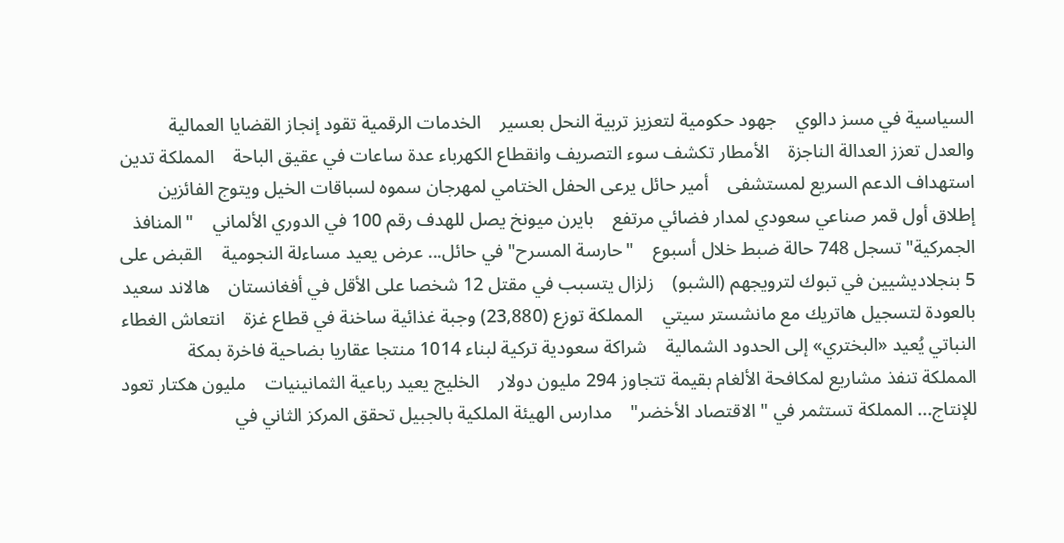السياسية في مسز دالوي    جهود حكومية لتعزيز تربية النحل بعسير    الخدمات الرقمية تقود إنجاز القضايا العمالية والعدل تعزز العدالة الناجزة    الأمطار تكشف سوء التصريف وانقطاع الكهرباء عدة ساعات في عقيق الباحة    المملكة تدين استهداف الدعم السريع لمستشفى    أمير حائل يرعى الحفل الختامي لمهرجان سموه لسباقات الخيل ويتوج الفائزين    إطلاق أول قمر صناعي سعودي لمدار فضائي مرتفع    بايرن ميونخ يصل للهدف رقم 100 في الدوري الألماني    "المنافذ الجمركية" تسجل 748 حالة ضبط خلال أسبوع    "حارسة المسرح" في حائل... عرض يعيد مساءلة النجومية    القبض على 5 بنجلاديشيين في تبوك لترويجهم (الشبو)    زلزال يتسبب في مقتل 12 شخصا على الأقل في أفغانستان    هالاند سعيد بالعودة لتسجيل هاتريك مع مانشستر سيتي    المملكة توزع (23,880) وجبة غذائية ساخنة في قطاع غزة    انتعاش الغطاء النباتي يُعيد «البختري» إلى الحدود الشمالية    شراكة سعودية تركية لبناء 1014 منتجا عقاريا بضاحية فاخرة بمكة    المملكة تنفذ مشاريع لمكافحة الألغام بقيمة تتجاوز 294 مليون دولار    الخليج يعيد رباعية الثمانينيات    مليون هكتار تعود للإنتاج... المملكة تستثمر في "الاقتصاد الأخضر"    مدارس الهيئة الملكية بالجبيل تحقق المركز الثاني في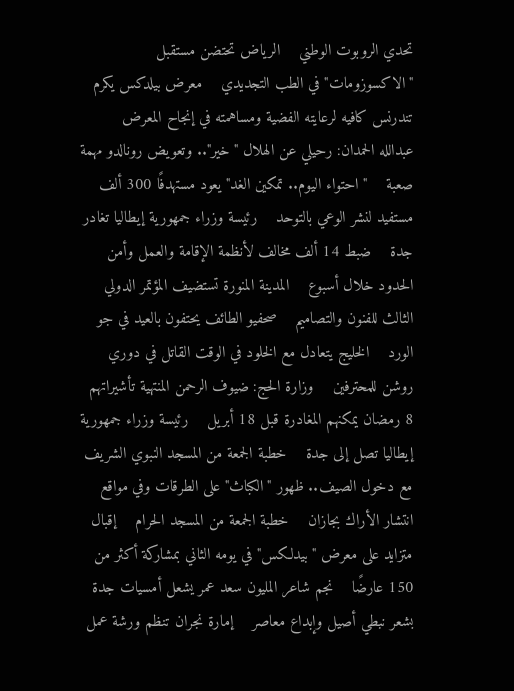تحدي الروبوت الوطني    الرياض تحتضن مستقبل "الاكسوزومات" في الطب التجديدي    معرض بيلدكس يكرم تندرنس كافيه لرعايته الفضية ومساهمته في إنجاح المعرض    عبدالله الحمدان: رحيلي عن الهلال "خير".. وتعويض رونالدو مهمة صعبة    "احتواء اليوم.. تمكين الغد" يعود مستهدفًا 300 ألف مستفيد لنشر الوعي بالتوحد    رئيسة وزراء جمهورية إيطاليا تغادر جدة    ضبط 14 ألف مخالف لأنظمة الإقامة والعمل وأمن الحدود خلال أسبوع    المدينة المنورة تستضيف المؤتمر الدولي الثالث للفنون والتصاميم    صحفيو الطائف يحتفون بالعيد في جو الورد    الخليج يتعادل مع الخلود في الوقت القاتل في دوري روشن للمحترفين    وزارة الحج: ضيوف الرحمن المنتهية تأشيراتهم 8 رمضان يمكنهم المغادرة قبل 18 أبريل    رئيسة وزراء جمهورية إيطاليا تصل إلى جدة    خطبة الجمعة من المسجد النبوي الشريف    مع دخول الصيف.. ظهور "الكباث" على الطرقات وفي مواقع انتشار الأراك بجازان    خطبة الجمعة من المسجد الحرام    إقبال متزايد على معرض "بيدلكس" في يومه الثاني بمشاركة أكثر من 150 عارضًا    نجم شاعر المليون سعد عمر يشعل أمسيات جدة بشعر نبطي أصيل وإبداع معاصر    إمارة نجران تنظم ورشة عمل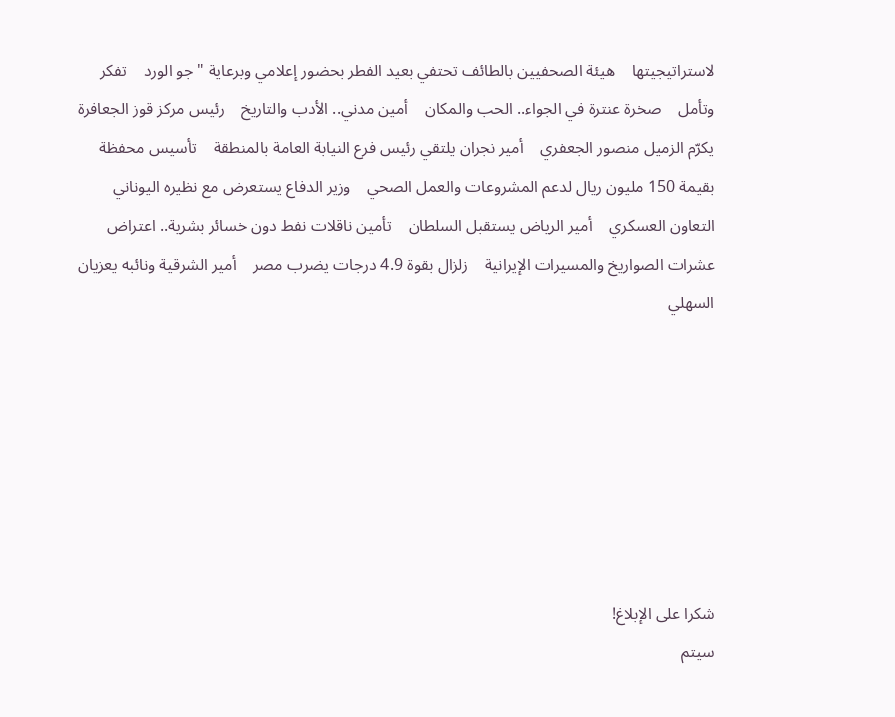لاستراتيجيتها    هيئة الصحفيين بالطائف تحتفي بعيد الفطر بحضور إعلامي وبرعاية "جو الورد    تفكر وتأمل    صخرة عنترة في الجواء.. الحب والمكان    أمين مدني.. الأدب والتاريخ    رئيس مركز قوز الجعافرة يكرّم الزميل منصور الجعفري    أمير نجران يلتقي رئيس فرع النيابة العامة بالمنطقة    تأسيس محفظة بقيمة 150 مليون ريال لدعم المشروعات والعمل الصحي    وزير الدفاع يستعرض مع نظيره اليوناني التعاون العسكري    أمير الرياض يستقبل السلطان    تأمين ناقلات نفط دون خسائر بشرية.. اعتراض عشرات الصواريخ والمسيرات الإيرانية    زلزال بقوة 4.9 درجات يضرب مصر    أمير الشرقية ونائبه يعزيان السهلي







شكرا على الإبلاغ!
سيتم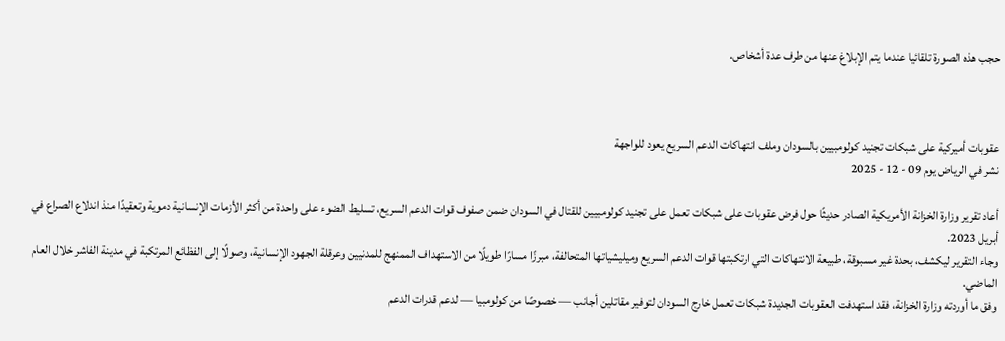حجب هذه الصورة تلقائيا عندما يتم الإبلاغ عنها من طرف عدة أشخاص.



عقوبات أميركية على شبكات تجنيد كولومبيين بالسودان وملف انتهاكات الدعم السريع يعود للواجهة
نشر في الرياض يوم 09 - 12 - 2025

أعاد تقرير وزارة الخزانة الأمريكية الصادر حديثًا حول فرض عقوبات على شبكات تعمل على تجنيد كولومبيين للقتال في السودان ضمن صفوف قوات الدعم السريع، تسليط الضوء على واحدة من أكثر الأزمات الإنسانية دموية وتعقيدًا منذ اندلاع الصراع في أبريل 2023.
وجاء التقرير ليكشف، بحدة غير مسبوقة، طبيعة الانتهاكات التي ارتكبتها قوات الدعم السريع وميليشياتها المتحالفة، مبرزًا مسارًا طويلًا من الاستهداف الممنهج للمدنيين وعرقلة الجهود الإنسانية، وصولًا إلى الفظائع المرتكبة في مدينة الفاشر خلال العام الماضي.
وفق ما أوردته وزارة الخزانة، فقد استهدفت العقوبات الجديدة شبكات تعمل خارج السودان لتوفير مقاتلين أجانب — خصوصًا من كولومبيا — لدعم قدرات الدعم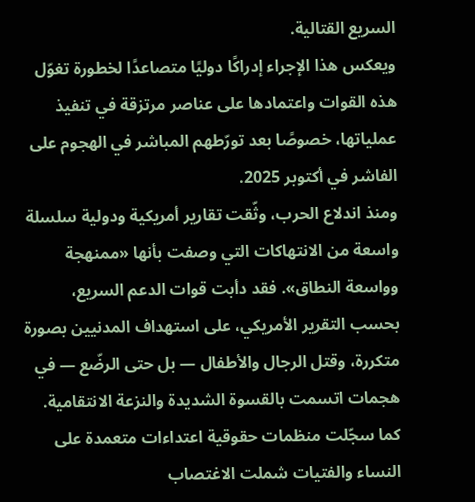السريع القتالية.
ويعكس هذا الإجراء إدراكًا دوليًا متصاعدًا لخطورة تغوّل هذه القوات واعتمادها على عناصر مرتزقة في تنفيذ عملياتها، خصوصًا بعد تورّطهم المباشر في الهجوم على الفاشر في أكتوبر 2025.
ومنذ اندلاع الحرب، وثّقت تقارير أمريكية ودولية سلسلة واسعة من الانتهاكات التي وصفت بأنها «ممنهجة وواسعة النطاق». فقد دأبت قوات الدعم السريع، بحسب التقرير الأمريكي، على استهداف المدنيين بصورة متكررة، وقتل الرجال والأطفال — بل حتى الرضّع — في هجمات اتسمت بالقسوة الشديدة والنزعة الانتقامية.
كما سجّلت منظمات حقوقية اعتداءات متعمدة على النساء والفتيات شملت الاغتصاب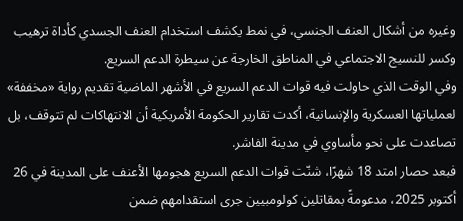وغيره من أشكال العنف الجنسي، في نمط يكشف استخدام العنف الجسدي كأداة ترهيب وكسر للنسيج الاجتماعي في المناطق الخارجة عن سيطرة الدعم السريع.
وفي الوقت الذي حاولت فيه قوات الدعم السريع في الأشهر الماضية تقديم رواية «مخففة» لعملياتها العسكرية والإنسانية، أكدت تقارير الحكومة الأمريكية أن الانتهاكات لم تتوقف، بل تصاعدت على نحو مأساوي في مدينة الفاشر.
فبعد حصار امتد 18 شهرًا، شنّت قوات الدعم السريع هجومها الأعنف على المدينة في 26 أكتوبر 2025، مدعومةً بمقاتلين كولومبيين جرى استقدامهم ضمن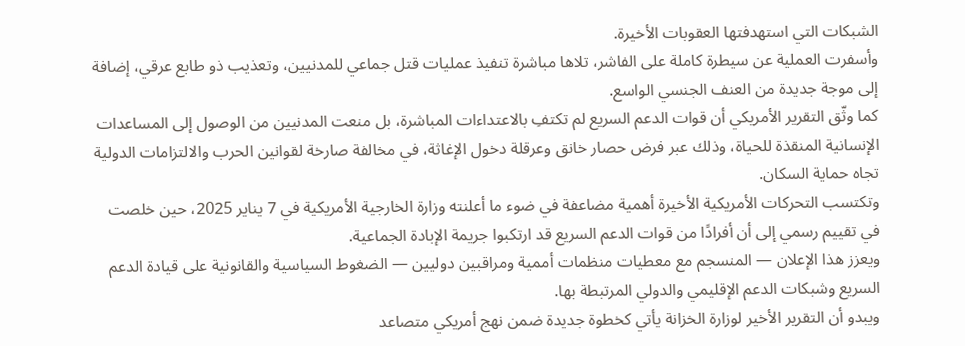الشبكات التي استهدفتها العقوبات الأخيرة.
وأسفرت العملية عن سيطرة كاملة على الفاشر، تلاها مباشرة تنفيذ عمليات قتل جماعي للمدنيين، وتعذيب ذو طابع عرقي، إضافة إلى موجة جديدة من العنف الجنسي الواسع.
كما وثّق التقرير الأمريكي أن قوات الدعم السريع لم تكتفِ بالاعتداءات المباشرة، بل منعت المدنيين من الوصول إلى المساعدات الإنسانية المنقذة للحياة، وذلك عبر فرض حصار خانق وعرقلة دخول الإغاثة، في مخالفة صارخة لقوانين الحرب والالتزامات الدولية تجاه حماية السكان.
وتكتسب التحركات الأمريكية الأخيرة أهمية مضاعفة في ضوء ما أعلنته وزارة الخارجية الأمريكية في 7 يناير 2025، حين خلصت في تقييم رسمي إلى أن أفرادًا من قوات الدعم السريع قد ارتكبوا جريمة الإبادة الجماعية.
ويعزز هذا الإعلان — المنسجم مع معطيات منظمات أممية ومراقبين دوليين — الضغوط السياسية والقانونية على قيادة الدعم السريع وشبكات الدعم الإقليمي والدولي المرتبطة بها.
ويبدو أن التقرير الأخير لوزارة الخزانة يأتي كخطوة جديدة ضمن نهج أمريكي متصاعد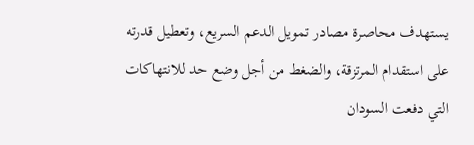يستهدف محاصرة مصادر تمويل الدعم السريع، وتعطيل قدرته على استقدام المرتزقة، والضغط من أجل وضع حد للانتهاكات التي دفعت السودان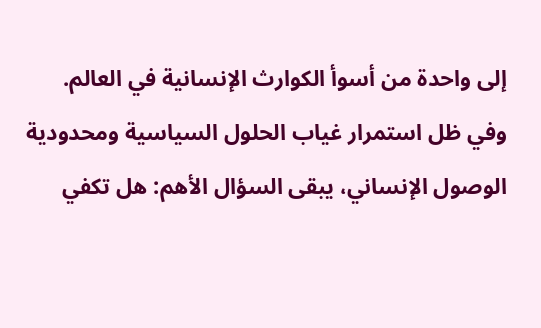إلى واحدة من أسوأ الكوارث الإنسانية في العالم.
وفي ظل استمرار غياب الحلول السياسية ومحدودية الوصول الإنساني، يبقى السؤال الأهم: هل تكفي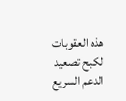هذه العقوبات لكبح تصعيد الدعم السريع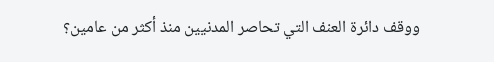ووقف دائرة العنف التي تحاصر المدنيين منذ أكثر من عامين؟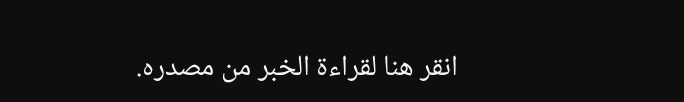انقر هنا لقراءة الخبر من مصدره.